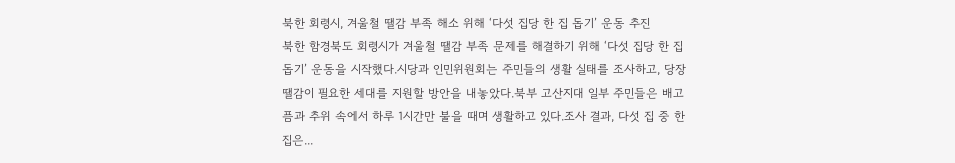북한 회령시, 겨울철 땔감 부족 해소 위해 ‘다섯 집당 한 집 돕기’ 운동 추진
북한 함경북도 회령시가 겨울철 땔감 부족 문제를 해결하기 위해 ‘다섯 집당 한 집 돕기’ 운동을 시작했다.시당과 인민위원회는 주민들의 생활 실태를 조사하고, 당장 땔감이 필요한 세대를 지원할 방안을 내놓았다.북부 고산지대 일부 주민들은 배고픔과 추위 속에서 하루 1시간만 불을 때며 생활하고 있다.조사 결과, 다섯 집 중 한 집은...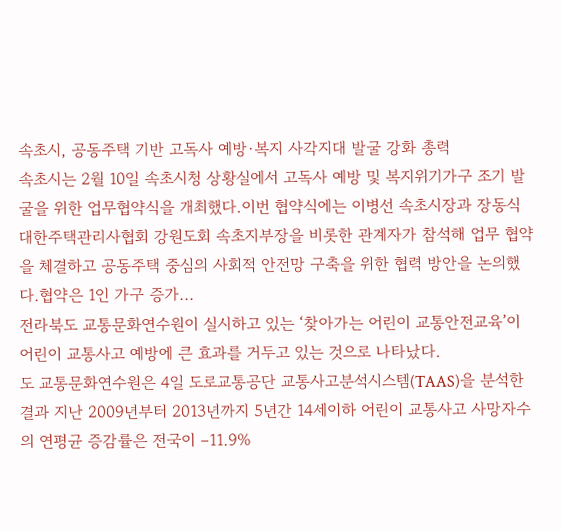속초시, 공동주택 기반 고독사 예방·복지 사각지대 발굴 강화 총력
속초시는 2월 10일 속초시청 상황실에서 고독사 예방 및 복지위기가구 조기 발굴을 위한 업무협약식을 개최했다.이번 협약식에는 이병선 속초시장과 장동식 대한주택관리사협회 강원도회 속초지부장을 비롯한 관계자가 참석해 업무 협약을 체결하고 공동주택 중심의 사회적 안전망 구축을 위한 협력 방안을 논의했다.협약은 1인 가구 증가...
전라북도 교통문화연수원이 실시하고 있는 ‘찾아가는 어린이 교통안전교육’이 어린이 교통사고 예방에 큰 효과를 거두고 있는 것으로 나타났다.
도 교통문화연수원은 4일 도로교통공단 교통사고분석시스템(TAAS)을 분석한 결과 지난 2009년부터 2013년까지 5년간 14세이하 어린이 교통사고 사망자수의 연평균 증감률은 전국이 –11.9%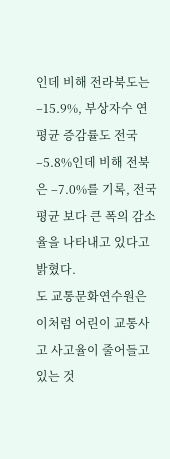인데 비해 전라북도는 –15.9%, 부상자수 연평균 증감률도 전국 –5.8%인데 비해 전북은 –7.0%를 기록, 전국 평균 보다 큰 폭의 감소율을 나타내고 있다고 밝혔다.
도 교통문화연수원은 이처럼 어린이 교통사고 사고율이 줄어들고 있는 것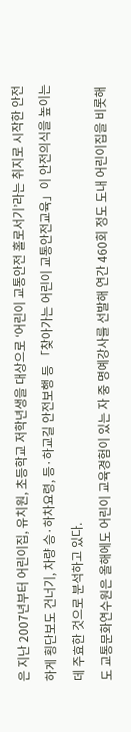은 지난 2007년부터 어린이집, 유치원, 초등학교 저학년생을 대상으로 ‘어린이 교통안전 홀로서기’라는 취지로 시작한 안전하게 횡단보도 건너기, 차량 승·하차요령, 등·하교길 안전보행 등 「찾아가는 어린이 교통안전교육」이 안전의식을 높이는데 주효한 것으로 분석하고 있다.
도 교통문화연수원은 올해에도 어린이 교육경험이 있는 자 중 명예강사를 선발해 연간 460회 정도 도내 어린이집을 비롯해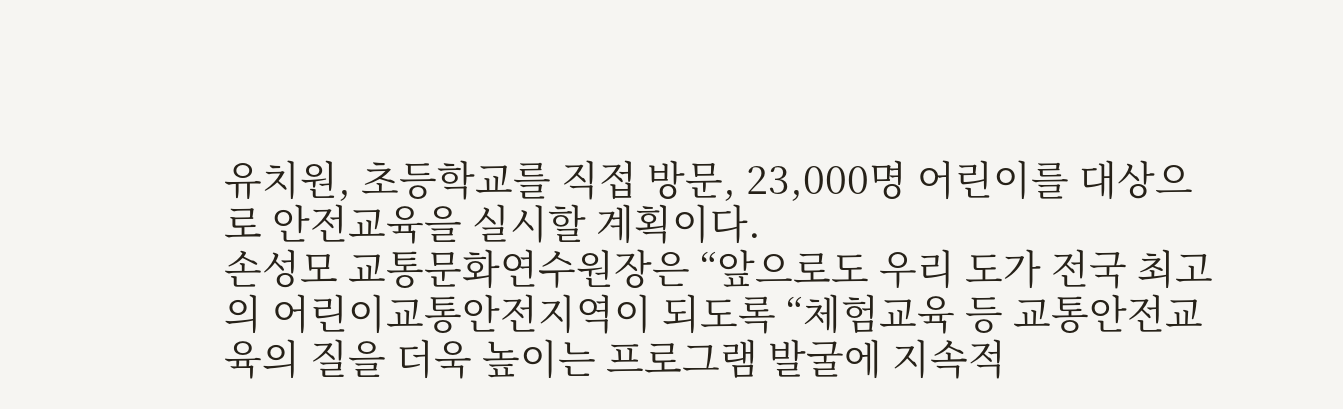유치원, 초등학교를 직접 방문, 23,000명 어린이를 대상으로 안전교육을 실시할 계획이다.
손성모 교통문화연수원장은 “앞으로도 우리 도가 전국 최고의 어린이교통안전지역이 되도록 “체험교육 등 교통안전교육의 질을 더욱 높이는 프로그램 발굴에 지속적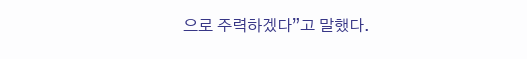으로 주력하겠다”고 말했다.